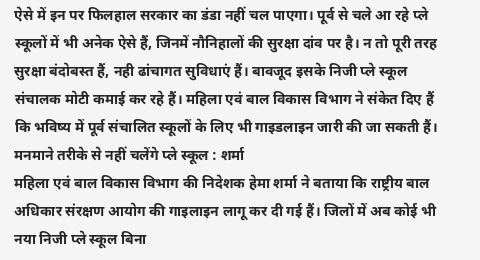ऐसे में इन पर फिलहाल सरकार का डंडा नहीं चल पाएगा। पूर्व से चले आ रहे प्ले स्कूलों में भी अनेक ऐसे हैं, जिनमें नौनिहालों की सुरक्षा दांव पर है। न तो पूरी तरह सुरक्षा बंदोबस्त हैं, नही ढांचागत सुविधाएं हैं। बावजूद इसके निजी प्ले स्कूल संचालक मोटी कमाई कर रहे हैं। महिला एवं बाल विकास विभाग ने संकेत दिए हैं कि भविष्य में पूर्व संचालित स्कूलों के लिए भी गाइडलाइन जारी की जा सकती हैं।
मनमाने तरीके से नहीं चलेंगे प्ले स्कूल : शर्मा
महिला एवं बाल विकास विभाग की निदेशक हेमा शर्मा ने बताया कि राष्ट्रीय बाल अधिकार संरक्षण आयोग की गाइलाइन लागू कर दी गई हैं। जिलों में अब कोई भी नया निजी प्ले स्कूल बिना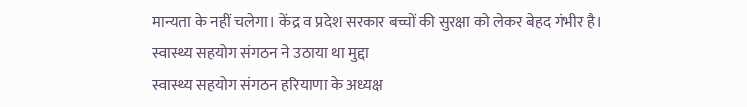मान्यता के नहीं चलेगा। केंद्र व प्रदेश सरकार बच्चों की सुरक्षा को लेकर बेहद गंभीर है।
स्वास्थ्य सहयोग संगठन ने उठाया था मुद्दा
स्वास्थ्य सहयोग संगठन हरियाणा के अध्यक्ष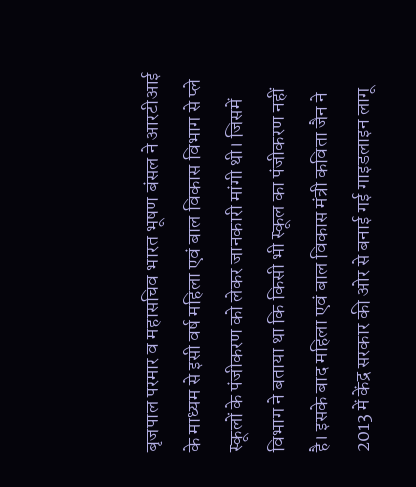बृजपाल परमार व महासचिव भारत भूषण बंसल ने आरटीआई के माध्यम से इसी वर्ष महिला एवं बाल विकास विभाग से प्ले स्कूलों के पंजीकरण को लेकर जानकारी मांगी थी। जिसमें विभाग ने बताया था कि किसी भी स्कूल का पंजीकरण नहीं है। इसके बाद महिला एवं बाल विकास मंत्री कविता जैन ने 2013 में केंद्र सरकार की ओर से बनाई गई गाइडलाइन लागू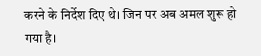करने के निर्देश दिए थे। जिन पर अब अमल शुरू हो गया है।